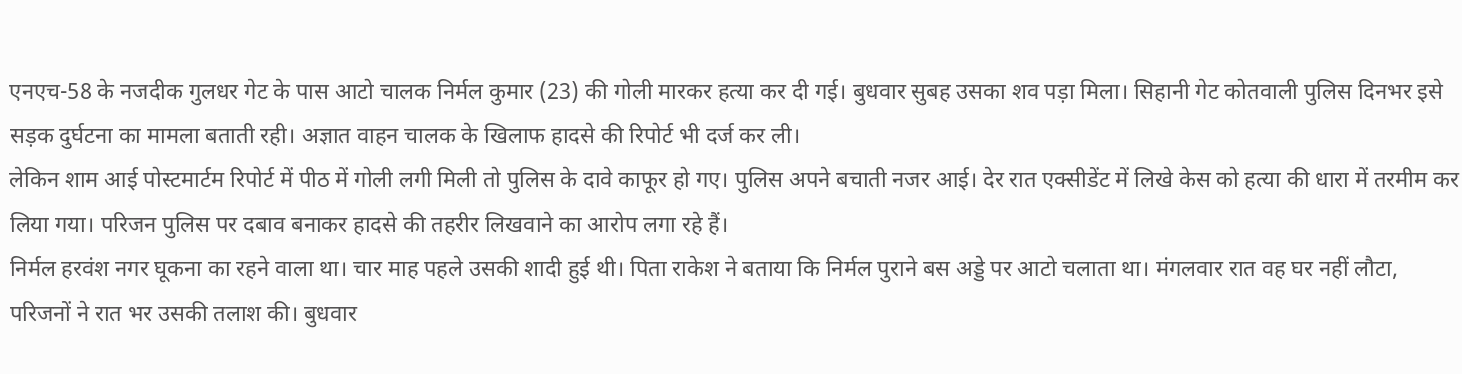एनएच-58 के नजदीक गुलधर गेट के पास आटो चालक निर्मल कुमार (23) की गोली मारकर हत्या कर दी गई। बुधवार सुबह उसका शव पड़ा मिला। सिहानी गेट कोतवाली पुलिस दिनभर इसे सड़क दुर्घटना का मामला बताती रही। अज्ञात वाहन चालक के खिलाफ हादसे की रिपोर्ट भी दर्ज कर ली।
लेकिन शाम आई पोस्टमार्टम रिपोर्ट में पीठ में गोली लगी मिली तो पुलिस के दावे काफूर हो गए। पुलिस अपने बचाती नजर आई। देर रात एक्सीडेंट में लिखे केस को हत्या की धारा में तरमीम कर लिया गया। परिजन पुलिस पर दबाव बनाकर हादसे की तहरीर लिखवाने का आरोप लगा रहे हैं।
निर्मल हरवंश नगर घूकना का रहने वाला था। चार माह पहले उसकी शादी हुई थी। पिता राकेश ने बताया कि निर्मल पुराने बस अड्डे पर आटो चलाता था। मंगलवार रात वह घर नहीं लौटा, परिजनों ने रात भर उसकी तलाश की। बुधवार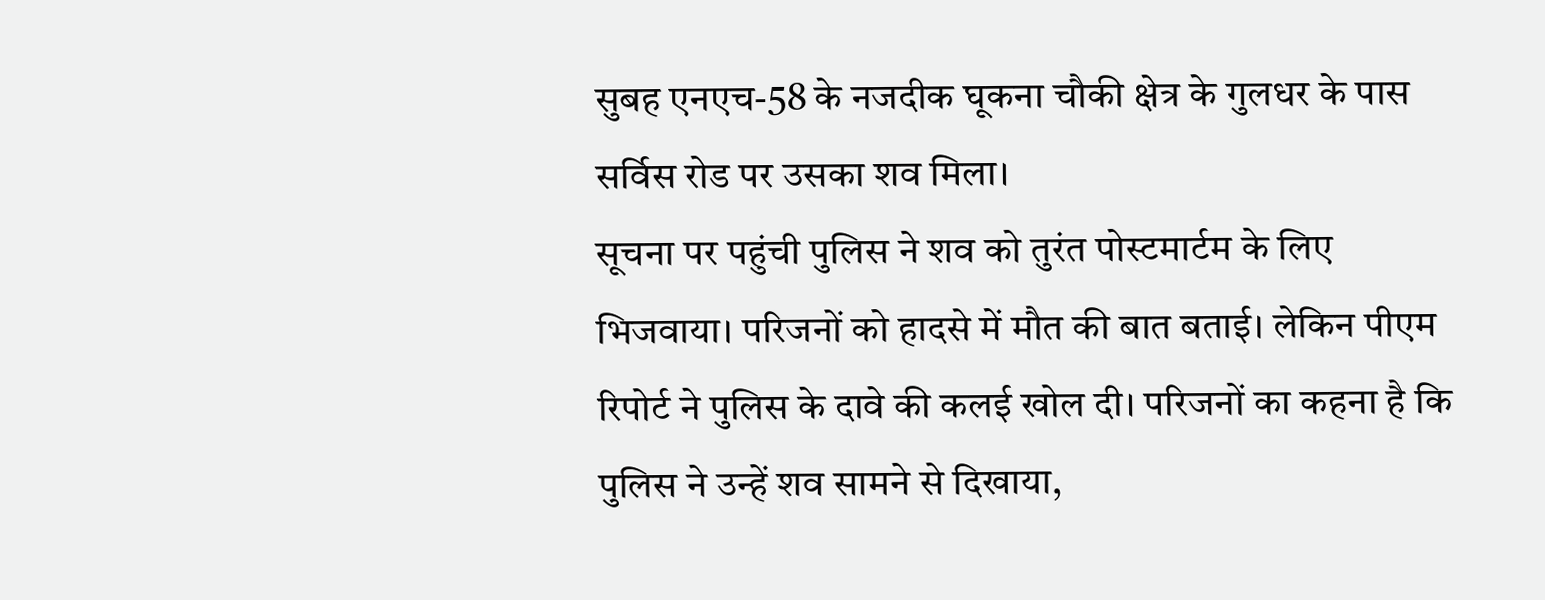सुबह एनएच-58 के नजदीक घूकना चौकी क्षेत्र के गुलधर के पास सर्विस रोड पर उसका शव मिला।
सूचना पर पहुंची पुलिस ने शव को तुरंत पोस्टमार्टम के लिए भिजवाया। परिजनों को हादसे में मौत की बात बताई। लेकिन पीएम रिपोर्ट ने पुलिस के दावे की कलई खोल दी। परिजनों का कहना है कि पुलिस ने उन्हें शव सामने से दिखाया,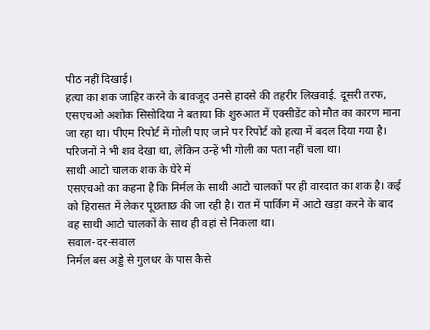पीठ नहीं दिखाई।
हत्या का शक जाहिर करने के बावजूद उनसे हादसे की तहरीर लिखवाई. दूसरी तरफ, एसएचओ अशोक सिसोदिया ने बताया कि शुरुआत में एक्सीडेंट को मौत का कारण माना जा रहा था। पीएम रिपोर्ट में गोली पाए जाने पर रिपोर्ट को हत्या में बदल दिया गया है। परिजनों ने भी शव देखा था, लेकिन उन्हें भी गोली का पता नहीं चला था।
साथी आटो चालक शक के घेरे में
एसएचओ का कहना है कि निर्मल के साथी आटो चालकों पर ही वारदात का शक है। कई को हिरासत में लेकर पूछताछ की जा रही है। रात में पार्किंग में आटो खड़ा करने के बाद वह साथी आटो चालकों के साथ ही वहां से निकला था।
सवाल-दर-सवाल
निर्मल बस अड्डे से गुलधर के पास कैसे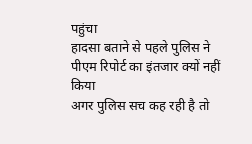पहुंचा
हादसा बताने से पहले पुलिस ने पीएम रिपोर्ट का इंतजार क्यों नहीं किया
अगर पुलिस सच कह रही है तो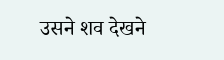उसने शव देखने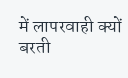में लापरवाही क्यों बरती